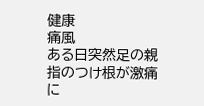健康
痛風
ある日突然足の親指のつけ根が激痛に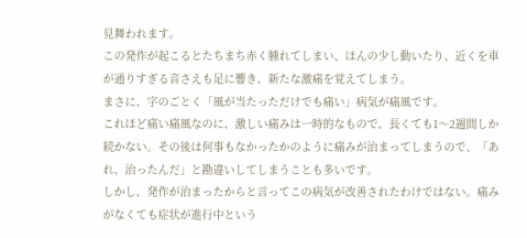見舞われます。
この発作が起こるとたちまち赤く腫れてしまい、ほんの少し動いたり、近くを車が通りすぎる音さえも足に響き、新たな激痛を覚えてしまう。
まさに、字のごとく「風が当たっただけでも痛い」病気が痛風です。
これほど痛い痛風なのに、激しい痛みは一時的なもので、長くても1〜2週間しか続かない。その後は何事もなかったかのように痛みが治まってしまうので、「あれ、治ったんだ」と勘違いしてしまうことも多いです。
しかし、発作が治まったからと言ってこの病気が改善されたわけではない。痛みがなくても症状が進行中という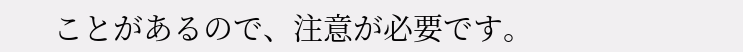ことがあるので、注意が必要です。